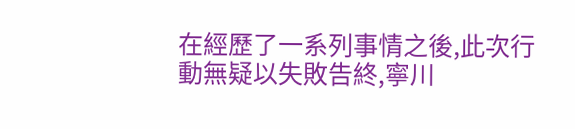在經歷了一系列事情之後,此次行動無疑以失敗告終,寧川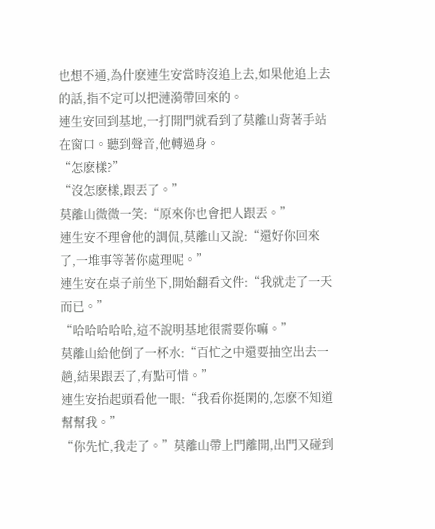也想不通,為什麽連生安當時沒追上去,如果他追上去的話,指不定可以把漣漪帶回來的。
連生安回到基地,一打開門就看到了莫離山背著手站在窗口。聽到聲音,他轉過身。
“怎麽樣?”
“沒怎麽樣,跟丟了。”
莫離山微微一笑:“原來你也會把人跟丟。”
連生安不理會他的調侃,莫離山又說:“還好你回來了,一堆事等著你處理呢。”
連生安在桌子前坐下,開始翻看文件:“我就走了一天而已。”
“哈哈哈哈哈,這不說明基地很需要你嘛。”
莫離山給他倒了一杯水:“百忙之中還要抽空出去一趟,結果跟丟了,有點可惜。”
連生安抬起頭看他一眼:“我看你挺閑的,怎麽不知道幫幫我。”
“你先忙,我走了。”莫離山帶上門離開,出門又碰到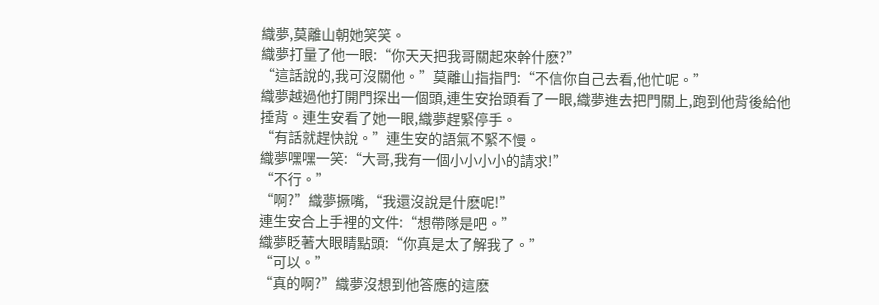織夢,莫離山朝她笑笑。
織夢打量了他一眼:“你天天把我哥關起來幹什麽?”
“這話說的,我可沒關他。”莫離山指指門:“不信你自己去看,他忙呢。”
織夢越過他打開門探出一個頭,連生安抬頭看了一眼,織夢進去把門關上,跑到他背後給他捶背。連生安看了她一眼,織夢趕緊停手。
“有話就趕快說。”連生安的語氣不緊不慢。
織夢嘿嘿一笑:“大哥,我有一個小小小小的請求!”
“不行。”
“啊?”織夢撅嘴,“我還沒說是什麽呢!”
連生安合上手裡的文件:“想帶隊是吧。”
織夢眨著大眼睛點頭:“你真是太了解我了。”
“可以。”
“真的啊?”織夢沒想到他答應的這麽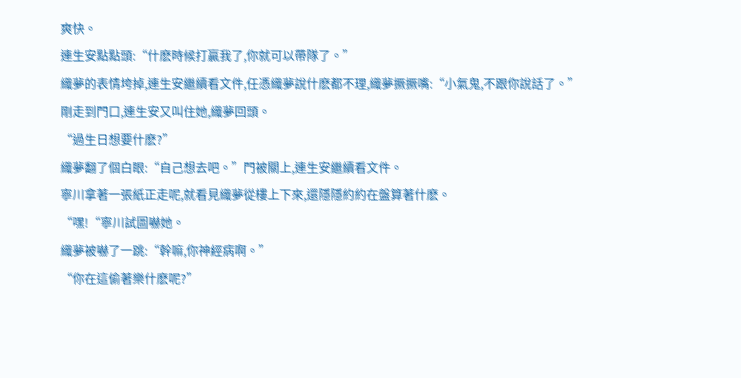爽快。
連生安點點頭:“什麽時候打贏我了,你就可以帶隊了。”
織夢的表情垮掉,連生安繼續看文件,任憑織夢說什麽都不理,織夢撅撅嘴:“小氣鬼,不跟你說話了。”
剛走到門口,連生安又叫住她,織夢回頭。
“過生日想要什麽?”
織夢翻了個白眼:“自己想去吧。”門被關上,連生安繼續看文件。
寧川拿著一張紙正走呢,就看見織夢從樓上下來,還隱隱約約在盤算著什麽。
“嘿!“寧川試圖嚇她。
織夢被嚇了一跳:“幹嘛,你神經病啊。”
“你在這偷著樂什麽呢?”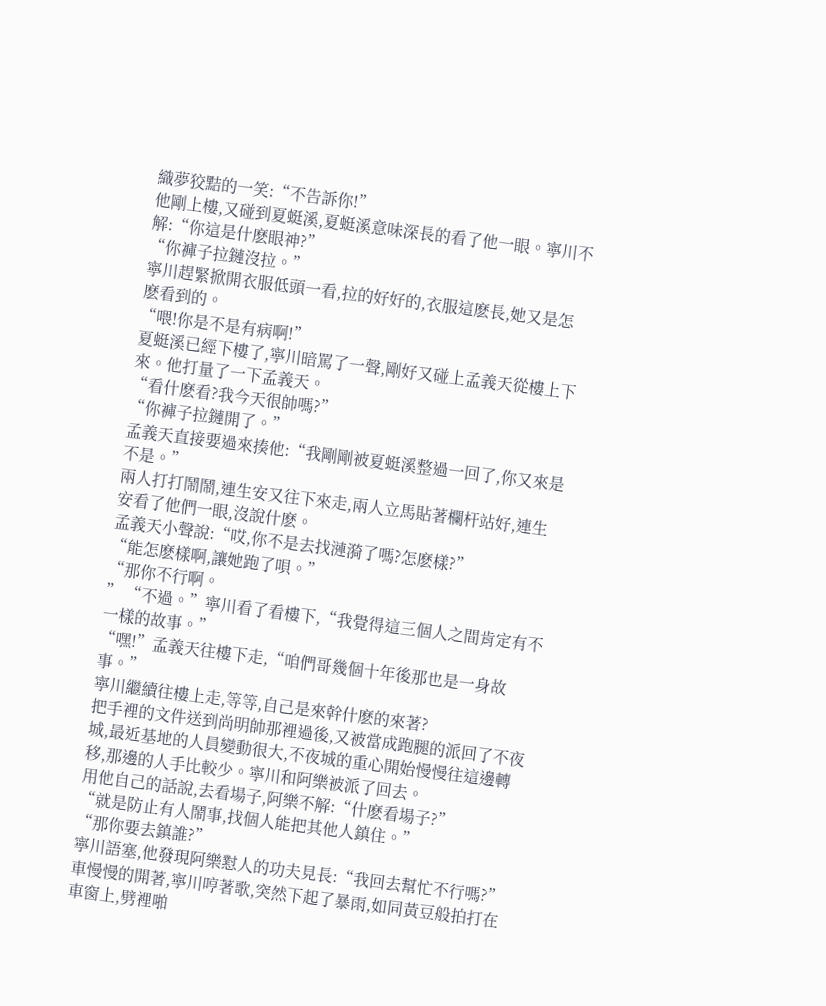織夢狡黠的一笑:“不告訴你!”
他剛上樓,又碰到夏蜓溪,夏蜓溪意味深長的看了他一眼。寧川不解:“你這是什麽眼神?”
“你褲子拉鏈沒拉。”
寧川趕緊掀開衣服低頭一看,拉的好好的,衣服這麽長,她又是怎麽看到的。
“喂!你是不是有病啊!”
夏蜓溪已經下樓了,寧川暗罵了一聲,剛好又碰上孟義天從樓上下來。他打量了一下孟義天。
“看什麽看?我今天很帥嗎?”
“你褲子拉鏈開了。”
孟義天直接要過來揍他:“我剛剛被夏蜓溪整過一回了,你又來是不是。”
兩人打打鬧鬧,連生安又往下來走,兩人立馬貼著欄杆站好,連生安看了他們一眼,沒說什麽。
孟義天小聲說:“哎,你不是去找漣漪了嗎?怎麽樣?”
“能怎麽樣啊,讓她跑了唄。”
“那你不行啊。
” “不過。”寧川看了看樓下,“我覺得這三個人之間肯定有不一樣的故事。”
“嘿!”孟義天往樓下走,“咱們哥幾個十年後那也是一身故事。”
寧川繼續往樓上走,等等,自己是來幹什麽的來著?
把手裡的文件送到尚明帥那裡過後,又被當成跑腿的派回了不夜城,最近基地的人員變動很大,不夜城的重心開始慢慢往這邊轉移,那邊的人手比較少。寧川和阿樂被派了回去。
用他自己的話說,去看場子,阿樂不解:“什麽看場子?”
“就是防止有人鬧事,找個人能把其他人鎮住。”
“那你要去鎮誰?”
寧川語塞,他發現阿樂懟人的功夫見長:“我回去幫忙不行嗎?”
車慢慢的開著,寧川哼著歌,突然下起了暴雨,如同黃豆般拍打在車窗上,劈裡啪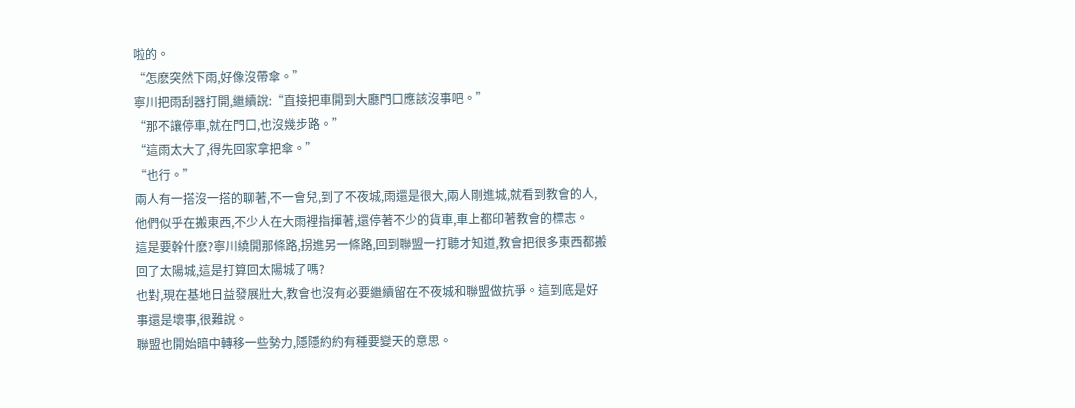啦的。
“怎麽突然下雨,好像沒帶傘。”
寧川把雨刮器打開,繼續說:“直接把車開到大廳門口應該沒事吧。”
“那不讓停車,就在門口,也沒幾步路。”
“這雨太大了,得先回家拿把傘。”
“也行。”
兩人有一搭沒一搭的聊著,不一會兒,到了不夜城,雨還是很大,兩人剛進城,就看到教會的人,他們似乎在搬東西,不少人在大雨裡指揮著,還停著不少的貨車,車上都印著教會的標志。
這是要幹什麽?寧川繞開那條路,拐進另一條路,回到聯盟一打聽才知道,教會把很多東西都搬回了太陽城,這是打算回太陽城了嗎?
也對,現在基地日益發展壯大,教會也沒有必要繼續留在不夜城和聯盟做抗爭。這到底是好事還是壞事,很難說。
聯盟也開始暗中轉移一些勢力,隱隱約約有種要變天的意思。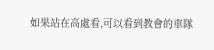如果站在高處看,可以看到教會的車隊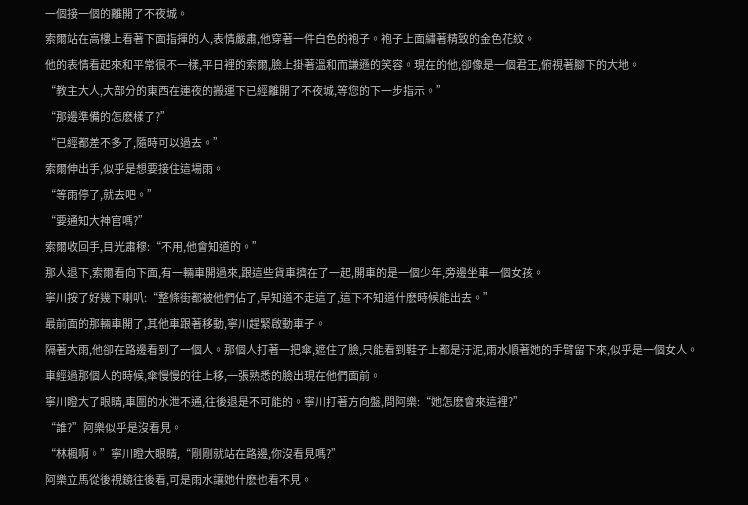一個接一個的離開了不夜城。
索爾站在高樓上看著下面指揮的人,表情嚴肅,他穿著一件白色的袍子。袍子上面繡著精致的金色花紋。
他的表情看起來和平常很不一樣,平日裡的索爾,臉上掛著溫和而謙遜的笑容。現在的他,卻像是一個君王,俯視著腳下的大地。
“教主大人,大部分的東西在連夜的搬運下已經離開了不夜城,等您的下一步指示。”
“那邊準備的怎麽樣了?”
“已經都差不多了,隨時可以過去。”
索爾伸出手,似乎是想要接住這場雨。
“等雨停了,就去吧。”
“要通知大神官嗎?”
索爾收回手,目光肅穆:“不用,他會知道的。”
那人退下,索爾看向下面,有一輛車開過來,跟這些貨車擠在了一起,開車的是一個少年,旁邊坐車一個女孩。
寧川按了好幾下喇叭:“整條街都被他們佔了,早知道不走這了,這下不知道什麽時候能出去。”
最前面的那輛車開了,其他車跟著移動,寧川趕緊啟動車子。
隔著大雨,他卻在路邊看到了一個人。那個人打著一把傘,遮住了臉,只能看到鞋子上都是汙泥,雨水順著她的手臂留下來,似乎是一個女人。
車經過那個人的時候,傘慢慢的往上移,一張熟悉的臉出現在他們面前。
寧川瞪大了眼睛,車圍的水泄不通,往後退是不可能的。寧川打著方向盤,問阿樂:“她怎麽會來這裡?”
“誰?”阿樂似乎是沒看見。
“林楓啊。”寧川瞪大眼睛,“剛剛就站在路邊,你沒看見嗎?”
阿樂立馬從後視鏡往後看,可是雨水讓她什麽也看不見。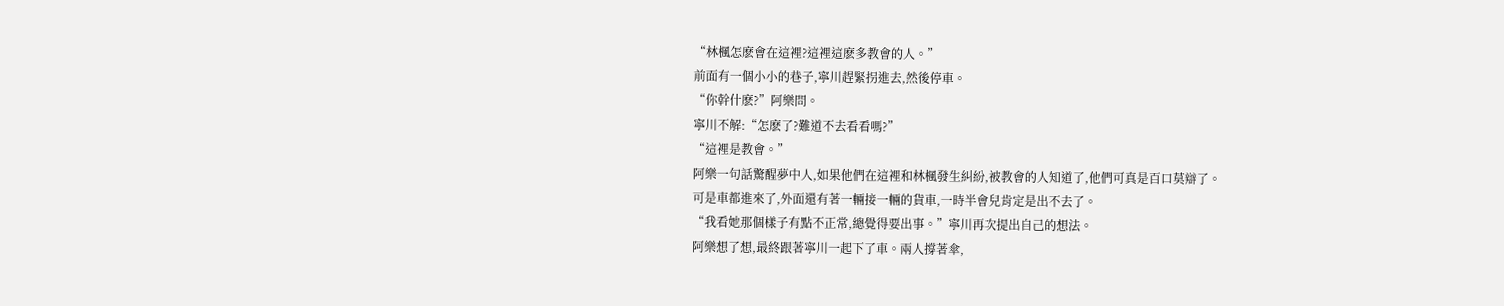“林楓怎麽會在這裡?這裡這麽多教會的人。”
前面有一個小小的巷子,寧川趕緊拐進去,然後停車。
“你幹什麽?”阿樂問。
寧川不解:“怎麽了?難道不去看看嗎?”
“這裡是教會。”
阿樂一句話驚醒夢中人,如果他們在這裡和林楓發生糾紛,被教會的人知道了,他們可真是百口莫辯了。
可是車都進來了,外面還有著一輛接一輛的貨車,一時半會兒肯定是出不去了。
“我看她那個樣子有點不正常,總覺得要出事。”寧川再次提出自己的想法。
阿樂想了想,最終跟著寧川一起下了車。兩人撐著傘,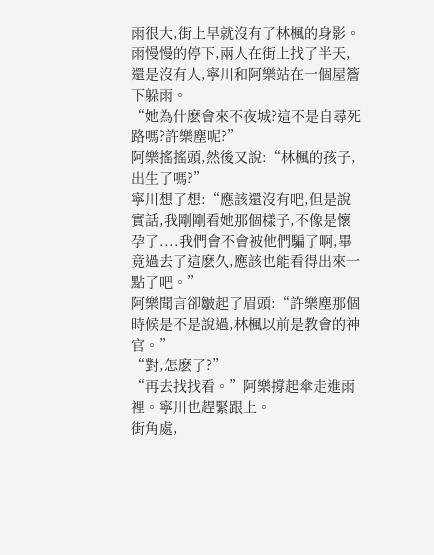雨很大,街上早就沒有了林楓的身影。
雨慢慢的停下,兩人在街上找了半天,還是沒有人,寧川和阿樂站在一個屋簷下躲雨。
“她為什麽會來不夜城?這不是自尋死路嗎?許樂塵呢?”
阿樂搖搖頭,然後又說:“林楓的孩子,出生了嗎?”
寧川想了想:“應該還沒有吧,但是說實話,我剛剛看她那個樣子,不像是懷孕了....我們會不會被他們騙了啊,畢竟過去了這麽久,應該也能看得出來一點了吧。”
阿樂聞言卻皺起了眉頭:“許樂塵那個時候是不是說過,林楓以前是教會的神官。”
“對,怎麽了?”
“再去找找看。”阿樂撐起傘走進雨裡。寧川也趕緊跟上。
街角處,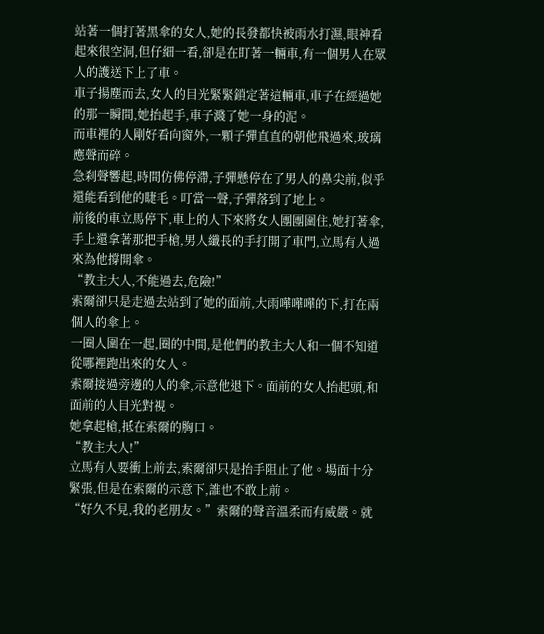站著一個打著黑傘的女人,她的長發都快被雨水打濕,眼神看起來很空洞,但仔細一看,卻是在盯著一輛車,有一個男人在眾人的護送下上了車。
車子揚塵而去,女人的目光緊緊鎖定著這輛車,車子在經過她的那一瞬間,她抬起手,車子濺了她一身的泥。
而車裡的人剛好看向窗外,一顆子彈直直的朝他飛過來,玻璃應聲而碎。
急刹聲響起,時間仿佛停滯,子彈懸停在了男人的鼻尖前,似乎還能看到他的睫毛。叮當一聲,子彈落到了地上。
前後的車立馬停下,車上的人下來將女人團團圍住,她打著傘,手上還拿著那把手槍,男人纖長的手打開了車門,立馬有人過來為他撐開傘。
“教主大人,不能過去,危險!”
索爾卻只是走過去站到了她的面前,大雨嘩嘩嘩的下,打在兩個人的傘上。
一圈人圍在一起,圈的中間,是他們的教主大人和一個不知道從哪裡跑出來的女人。
索爾接過旁邊的人的傘,示意他退下。面前的女人抬起頭,和面前的人目光對視。
她拿起槍,抵在索爾的胸口。
“教主大人!”
立馬有人要衝上前去,索爾卻只是抬手阻止了他。場面十分緊張,但是在索爾的示意下,誰也不敢上前。
“好久不見,我的老朋友。”索爾的聲音溫柔而有威嚴。就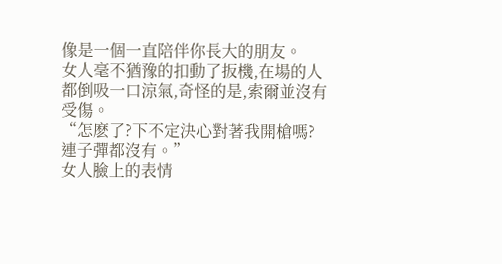像是一個一直陪伴你長大的朋友。
女人毫不猶豫的扣動了扳機,在場的人都倒吸一口涼氣,奇怪的是,索爾並沒有受傷。
“怎麽了?下不定決心對著我開槍嗎?連子彈都沒有。”
女人臉上的表情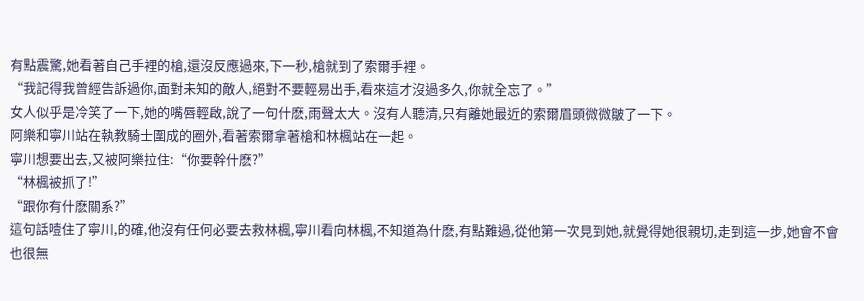有點震驚,她看著自己手裡的槍,還沒反應過來,下一秒,槍就到了索爾手裡。
“我記得我曾經告訴過你,面對未知的敵人,絕對不要輕易出手,看來這才沒過多久,你就全忘了。”
女人似乎是冷笑了一下,她的嘴唇輕啟,說了一句什麽,雨聲太大。沒有人聽清,只有離她最近的索爾眉頭微微皺了一下。
阿樂和寧川站在執教騎士圍成的圈外,看著索爾拿著槍和林楓站在一起。
寧川想要出去,又被阿樂拉住:“你要幹什麽?”
“林楓被抓了!”
“跟你有什麽關系?”
這句話噎住了寧川,的確,他沒有任何必要去救林楓,寧川看向林楓,不知道為什麽,有點難過,從他第一次見到她,就覺得她很親切,走到這一步,她會不會也很無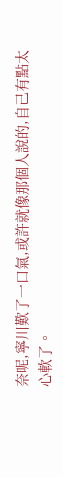奈呢,寧川歎了一口氣,或許就像那個人說的,自己有點太心軟了。